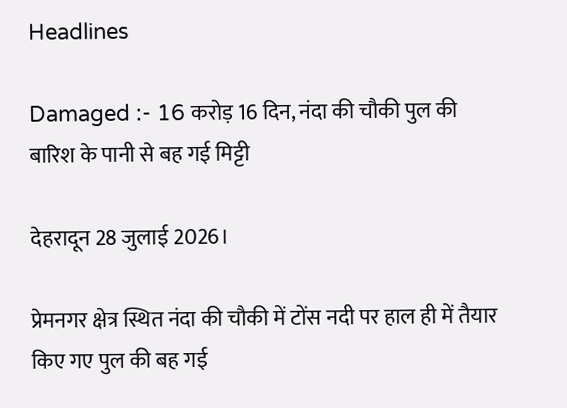Headlines

Damaged :- 16 करोड़ 16 दिन, नंदा की चौकी पुल की बारिश के पानी से बह गई मिट्टी

देहरादून 28 जुलाई 2026।

प्रेमनगर क्षेत्र स्थित नंदा की चौकी में टोंस नदी पर हाल ही में तैयार किए गए पुल की बह गई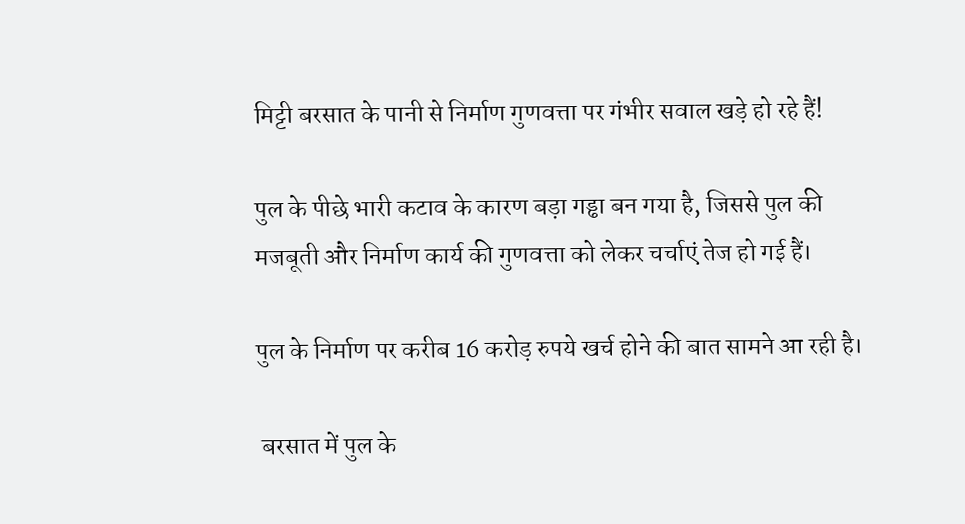मिट्टी बरसात के पानी से निर्माण गुणवत्ता पर गंभीर सवाल खड़े हो रहे हैं!

पुल के पीछे भारी कटाव के कारण बड़ा गड्ढा बन गया है, जिससे पुल की मजबूती और निर्माण कार्य की गुणवत्ता को लेकर चर्चाएं तेज हो गई हैं।

पुल के निर्माण पर करीब 16 करोड़ रुपये खर्च होने की बात सामने आ रही है।

 बरसात में पुल के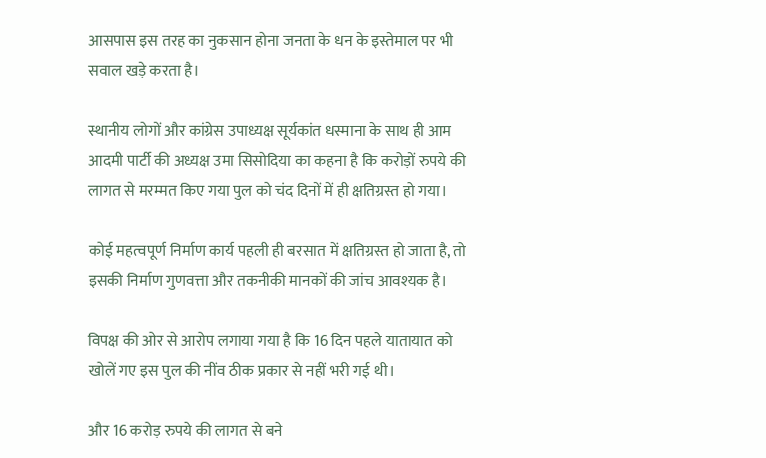आसपास इस तरह का नुकसान होना जनता के धन के इस्तेमाल पर भी सवाल खड़े करता है।

स्थानीय लोगों और कांग्रेस उपाध्यक्ष सूर्यकांत धस्माना के साथ ही आम आदमी पार्टी की अध्यक्ष उमा सिसोदिया का कहना है कि करोड़ों रुपये की लागत से मरम्मत किए गया पुल को चंद दिनों में ही क्षतिग्रस्त हो गया।

कोई महत्वपूर्ण निर्माण कार्य पहली ही बरसात में क्षतिग्रस्त हो जाता है, तो इसकी निर्माण गुणवत्ता और तकनीकी मानकों की जांच आवश्यक है।

विपक्ष की ओर से आरोप लगाया गया है कि 16 दिन पहले यातायात को खोलें गए इस पुल की नींव ठीक प्रकार से नहीं भरी गई थी।

और 16 करोड़ रुपये की लागत से बने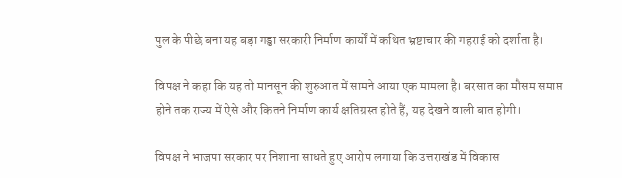पुल के पीछे बना यह बड़ा गड्ढा सरकारी निर्माण कार्यों में कथित भ्रष्टाचार की गहराई को दर्शाता है।

विपक्ष ने कहा कि यह तो मानसून की शुरुआत में सामने आया एक मामला है। बरसात का मौसम समाप्त होने तक राज्य में ऐसे और कितने निर्माण कार्य क्षतिग्रस्त होते हैं, यह देखने वाली बात होगी।

विपक्ष ने भाजपा सरकार पर निशाना साधते हुए आरोप लगाया कि उत्तराखंड में विकास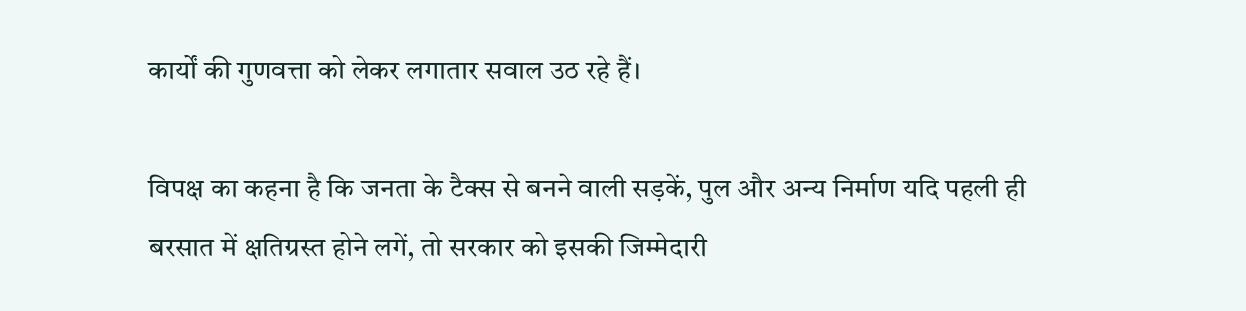कार्यों की गुणवत्ता को लेकर लगातार सवाल उठ रहे हैं।

विपक्ष का कहना है कि जनता के टैक्स से बनने वाली सड़कें, पुल और अन्य निर्माण यदि पहली ही बरसात में क्षतिग्रस्त होने लगें, तो सरकार को इसकी जिम्मेदारी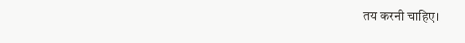तय करनी चाहिए।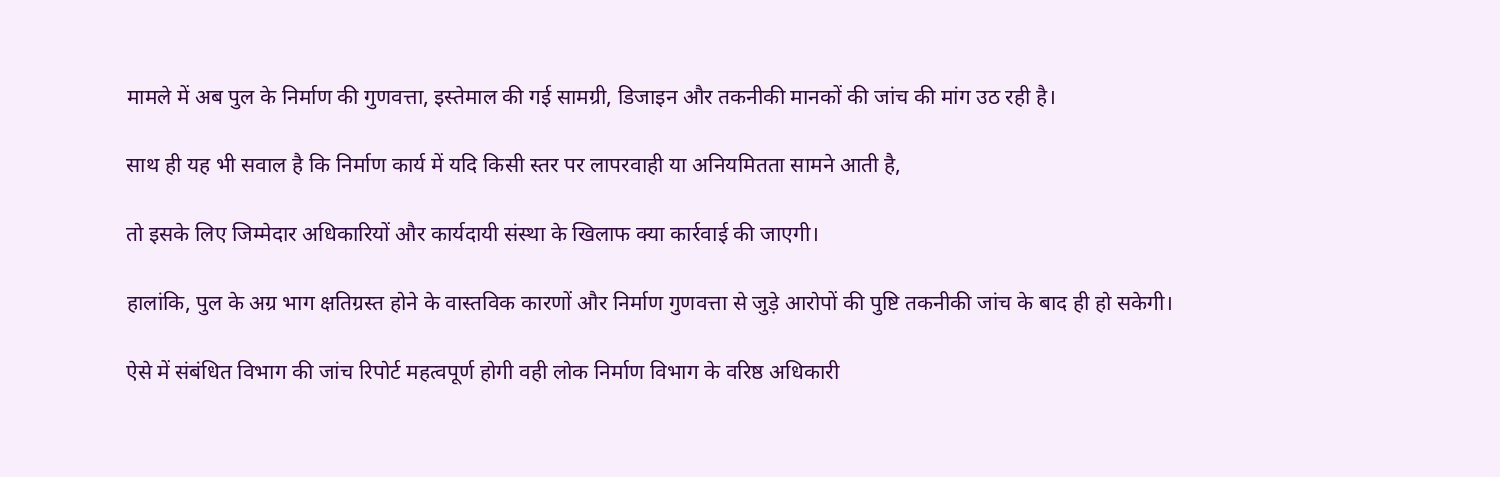मामले में अब पुल के निर्माण की गुणवत्ता, इस्तेमाल की गई सामग्री, डिजाइन और तकनीकी मानकों की जांच की मांग उठ रही है।

साथ ही यह भी सवाल है कि निर्माण कार्य में यदि किसी स्तर पर लापरवाही या अनियमितता सामने आती है,

तो इसके लिए जिम्मेदार अधिकारियों और कार्यदायी संस्था के खिलाफ क्या कार्रवाई की जाएगी।

हालांकि, पुल के अग्र भाग क्षतिग्रस्त होने के वास्तविक कारणों और निर्माण गुणवत्ता से जुड़े आरोपों की पुष्टि तकनीकी जांच के बाद ही हो सकेगी।

ऐसे में संबंधित विभाग की जांच रिपोर्ट महत्वपूर्ण होगी वही लोक निर्माण विभाग के वरिष्ठ अधिकारी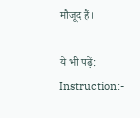मौजूद हैं।

ये भी पढ़ें:   Instruction:-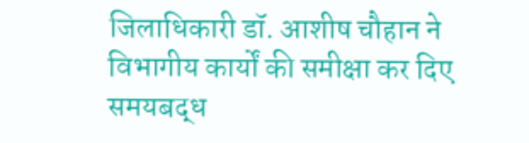जिलाधिकारी डॉ. आशीष चौहान ने विभागीय कार्यों की समीक्षा कर दिए समयबद्ध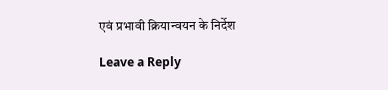एवं प्रभावी क्रियान्वयन के निर्देश

Leave a Reply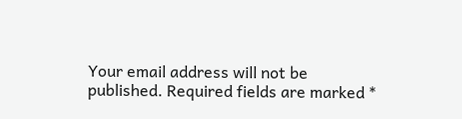Your email address will not be published. Required fields are marked *